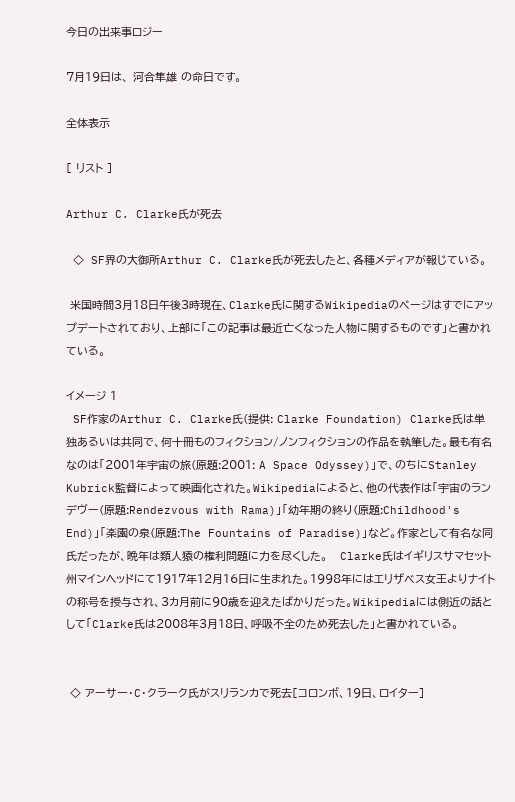今日の出来事ロジー

7月19日は、 河合隼雄 の命日です。

全体表示

[ リスト ]

Arthur C. Clarke氏が死去

 ◇ SF界の大御所Arthur C. Clarke氏が死去したと、各種メディアが報じている。

 米国時間3月18日午後3時現在、Clarke氏に関するWikipediaのページはすでにアップデートされており、上部に「この記事は最近亡くなった人物に関するものです」と書かれている。

イメージ 1
 SF作家のArthur C. Clarke氏(提供: Clarke Foundation) Clarke氏は単独あるいは共同で、何十冊ものフィクション/ノンフィクションの作品を執筆した。最も有名なのは「2001年宇宙の旅(原題:2001: A Space Odyssey)」で、のちにStanley Kubrick監督によって映画化された。Wikipediaによると、他の代表作は「宇宙のランデヴー(原題:Rendezvous with Rama)」「幼年期の終り(原題:Childhood's End)」「楽園の泉(原題:The Fountains of Paradise)」など。作家として有名な同氏だったが、晩年は類人猿の権利問題に力を尽くした。   Clarke氏はイギリスサマセット州マインヘッドにて1917年12月16日に生まれた。1998年にはエリザベス女王よりナイトの称号を授与され、3カ月前に90歳を迎えたばかりだった。Wikipediaには側近の話として「Clarke氏は2008年3月18日、呼吸不全のため死去した」と書かれている。


 ◇ アーサー・C・クラーク氏がスリランカで死去[コロンボ、19日、ロイター]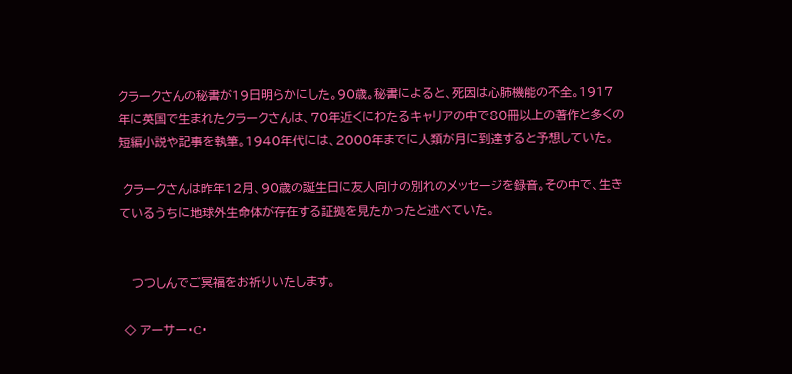クラークさんの秘書が19日明らかにした。90歳。秘書によると、死因は心肺機能の不全。1917年に英国で生まれたクラークさんは、70年近くにわたるキャリアの中で80冊以上の著作と多くの短編小説や記事を執筆。1940年代には、2000年までに人類が月に到達すると予想していた。

 クラークさんは昨年12月、90歳の誕生日に友人向けの別れのメッセージを録音。その中で、生きているうちに地球外生命体が存在する証拠を見たかったと述べていた。


   つつしんでご冥福をお祈りいたします。

 ◇ アーサー・C・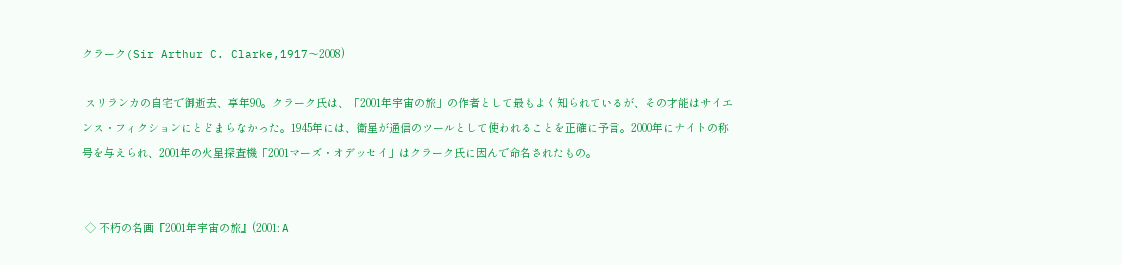クラーク(Sir Arthur C. Clarke,1917〜2008)

 スリランカの自宅で御逝去、享年90。クラーク氏は、「2001年宇宙の旅」の作者として最もよく知られているが、その才能はサイエンス・フィクションにとどまらなかった。1945年には、衛星が通信のツールとして使われることを正確に予言。2000年にナイトの称号を与えられ、2001年の火星探査機「2001マーズ・オデッセイ」はクラーク氏に因んで命名されたもの。


 ◇ 不朽の名画『2001年宇宙の旅』(2001: A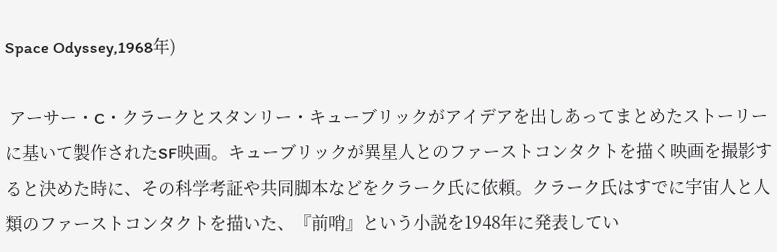Space Odyssey,1968年)

 アーサー・C・クラークとスタンリー・キューブリックがアイデアを出しあってまとめたストーリーに基いて製作されたSF映画。キューブリックが異星人とのファーストコンタクトを描く映画を撮影すると決めた時に、その科学考証や共同脚本などをクラーク氏に依頼。クラーク氏はすでに宇宙人と人類のファーストコンタクトを描いた、『前哨』という小説を1948年に発表してい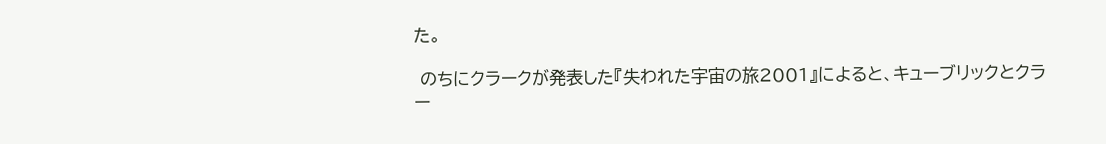た。

 のちにクラークが発表した『失われた宇宙の旅2001』によると、キューブリックとクラー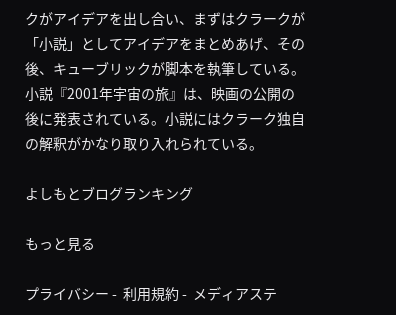クがアイデアを出し合い、まずはクラークが「小説」としてアイデアをまとめあげ、その後、キューブリックが脚本を執筆している。小説『2001年宇宙の旅』は、映画の公開の後に発表されている。小説にはクラーク独自の解釈がかなり取り入れられている。

よしもとブログランキング

もっと見る

プライバシー -  利用規約 -  メディアステ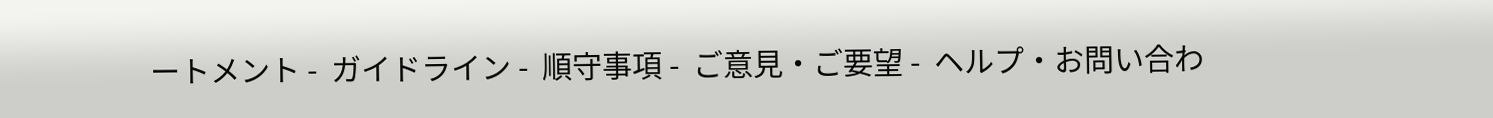ートメント -  ガイドライン -  順守事項 -  ご意見・ご要望 -  ヘルプ・お問い合わ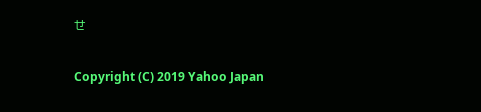せ

Copyright (C) 2019 Yahoo Japan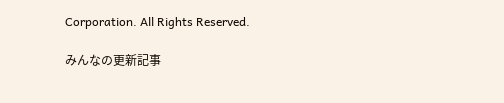Corporation. All Rights Reserved.

みんなの更新記事